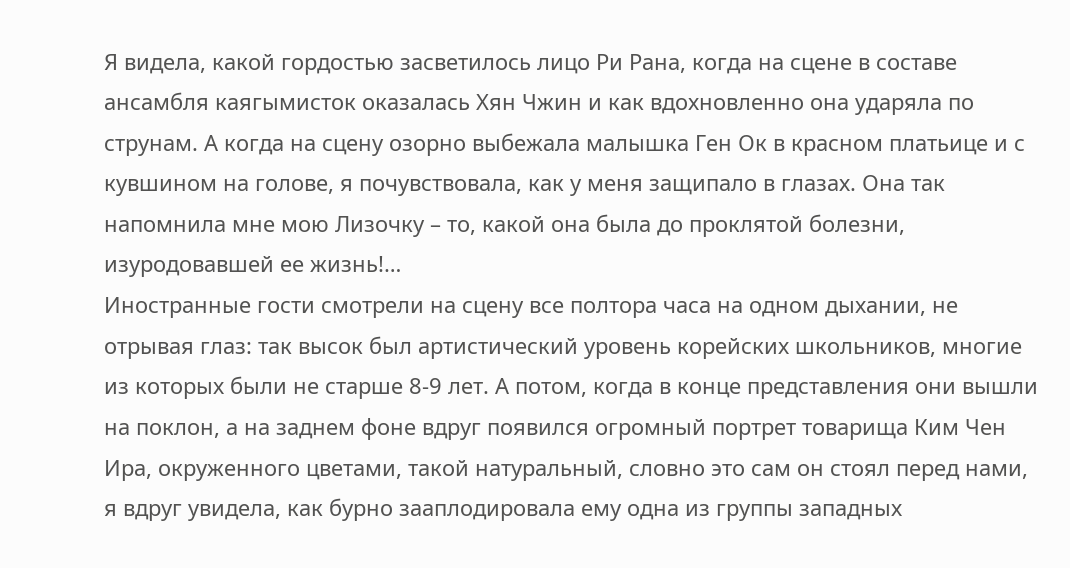Я видела, какой гордостью засветилось лицо Ри Рана, когда на сцене в составе ансамбля каягымисток оказалась Хян Чжин и как вдохновленно она ударяла по струнам. А когда на сцену озорно выбежала малышка Ген Ок в красном платьице и с кувшином на голове, я почувствовала, как у меня защипало в глазах. Она так напомнила мне мою Лизочку – то, какой она была до проклятой болезни, изуродовавшей ее жизнь!…
Иностранные гости смотрели на сцену все полтора часа на одном дыхании, не отрывая глаз: так высок был артистический уровень корейских школьников, многие из которых были не старше 8-9 лет. А потом, когда в конце представления они вышли на поклон, а на заднем фоне вдруг появился огромный портрет товарища Ким Чен Ира, окруженного цветами, такой натуральный, словно это сам он стоял перед нами, я вдруг увидела, как бурно зааплодировала ему одна из группы западных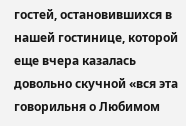гостей, остановившихся в нашей гостинице, которой еще вчера казалась довольно скучной «вся эта говорильня о Любимом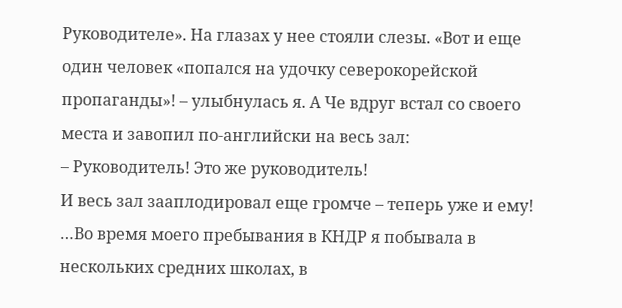Руководителе». На глазах у нее стояли слезы. «Вот и еще один человек «попался на удочку северокорейской пропаганды»! – улыбнулась я. А Че вдруг встал со своего места и завопил по-английски на весь зал:
– Руководитель! Это же руководитель!
И весь зал зааплодировал еще громче – теперь уже и ему!
…Во время моего пребывания в КНДР я побывала в нескольких средних школах, в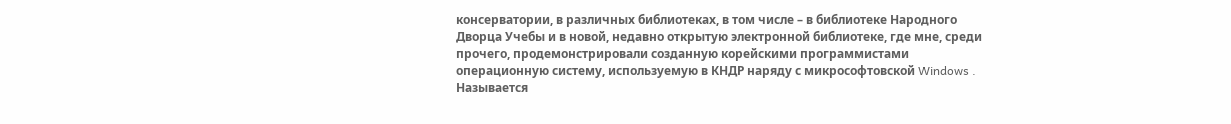консерватории, в различных библиотеках, в том числе – в библиотеке Народного Дворца Учебы и в новой, недавно открытую электронной библиотеке, где мне, среди прочего, продемонстрировали созданную корейскими программистами операционную систему, используемую в КНДР наряду с микрософтовской Windows . Называется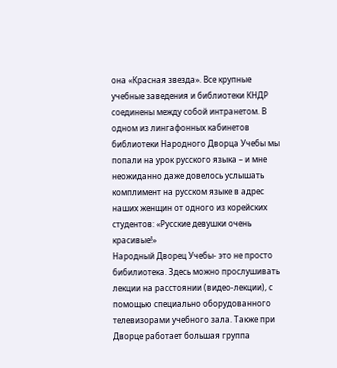она «Красная звезда». Все крупные учебные заведения и библиотеки КНДР соединены между собой интранетом. В одном из лингафонных кабинетов библиотеки Народного Дворца Учебы мы попали на урок русского языка – и мне неожиданно даже довелось услышать комплимент на русском языке в адрес наших женщин от одного из корейских студентов: «Русские девушки очень красивые!»
Народный Дворец Учебы- это не просто бибилиотека. Здесь можно прослушивать лекции на расстоянии (видео-лекции), с помощью специально оборудованного телевизорами учебного зала. Также при Дворце работает большая группа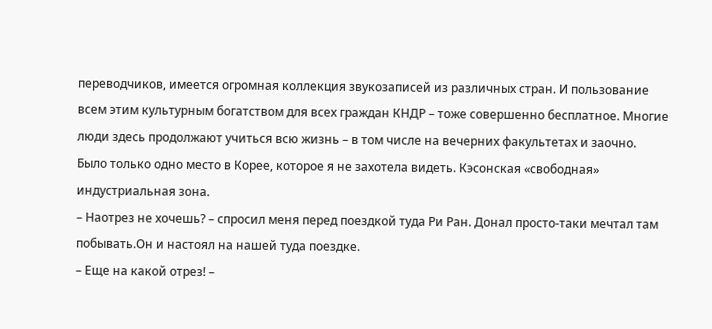переводчиков, имеется огромная коллекция звукозаписей из различных стран. И пользование всем этим культурным богатством для всех граждан КНДР – тоже совершенно бесплатное. Многие люди здесь продолжают учиться всю жизнь – в том числе на вечерних факультетах и заочно.
Было только одно место в Корее, которое я не захотела видеть. Кэсонская «свободная» индустриальная зона.
– Наотрез не хочешь? – спросил меня перед поездкой туда Ри Ран. Донал просто-таки мечтал там побывать.Он и настоял на нашей туда поездке.
– Еще на какой отрез! –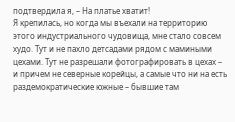подтвердила я, – На платье хватит!
Я крепилась, но когда мы въехали на территорию этого индустриального чудовища, мне стало совсем худо. Тут и не пахло детсадами рядом с мамиными цехами. Тут не разрешали фотографировать в цехах – и причем не северные корейцы, а самые что ни на есть раздемократические южные – бывшие там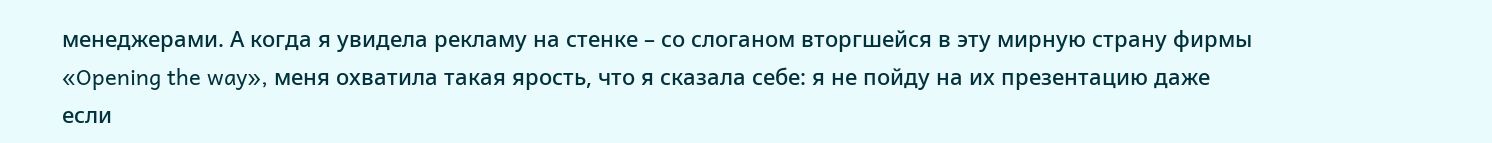менеджерами. А когда я увидела рекламу на стенке – со слоганом вторгшейся в эту мирную страну фирмы «Opening the way», меня охватила такая ярость, что я сказала себе: я не пойду на их презентацию даже если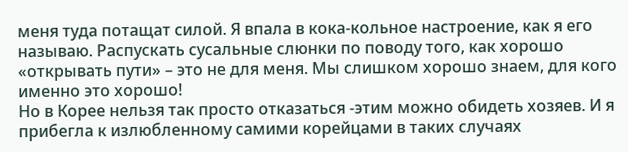меня туда потащат силой. Я впала в кока-кольное настроение, как я его называю. Распускать сусальные слюнки по поводу того, как хорошо «открывать пути» – это не для меня. Мы слишком хорошо знаем, для кого именно это хорошо!
Но в Корее нельзя так просто отказаться -этим можно обидеть хозяев. И я прибегла к излюбленному самими корейцами в таких случаях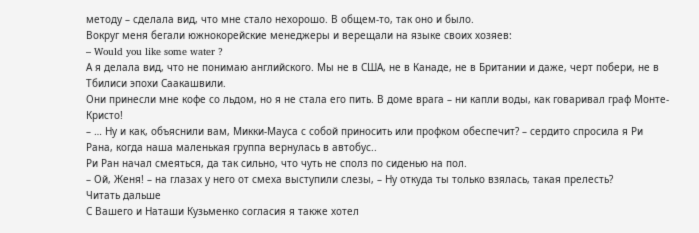методу – сделала вид, что мне стало нехорошо. В общем-то, так оно и было.
Вокруг меня бегали южнокорейские менеджеры и верещали на языке своих хозяев:
– Would you like some water ?
А я делала вид, что не понимаю английского. Мы не в США, не в Канаде, не в Британии и даже, черт побери, не в Тбилиси эпохи Саакашвили.
Они принесли мне кофе со льдом, но я не стала его пить. В доме врага – ни капли воды, как говаривал граф Монте-Кристо!
– … Ну и как, объяснили вам, Микки-Мауса с собой приносить или профком обеспечит? – сердито спросила я Ри Рана, когда наша маленькая группа вернулась в автобус..
Ри Ран начал смеяться, да так сильно, что чуть не сполз по сиденью на пол.
– Ой, Женя! – на глазах у него от смеха выступили слезы, – Ну откуда ты только взялась, такая прелесть?
Читать дальше
С Вашего и Наташи Кузьменко согласия я также хотел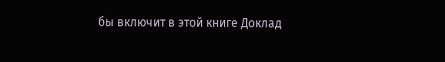бы включит в этой книге Доклад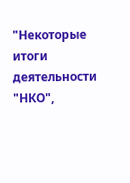"Некоторые итоги деятельности "НКО",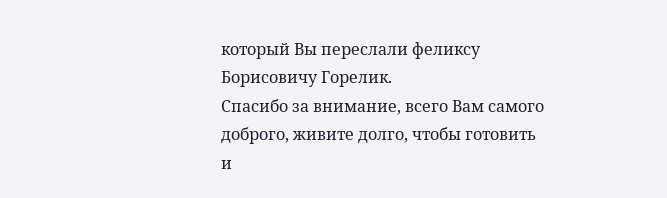который Вы переслали феликсу Борисовичу Горелик.
Спасибо за внимание, всего Вам самого доброго, живите долго, чтобы готовить и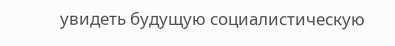увидеть будущую социалистическую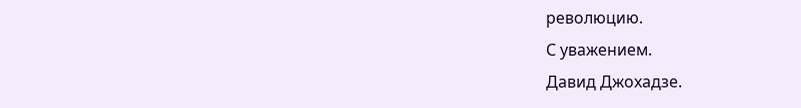революцию.
С уважением.
Давид Джохадзе.